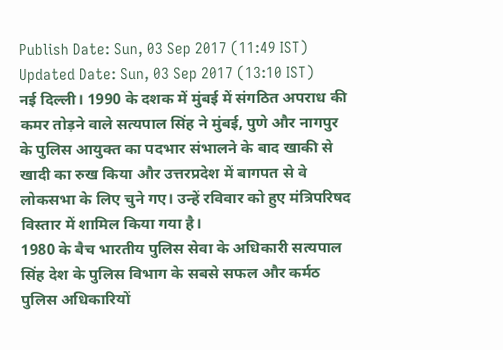Publish Date: Sun, 03 Sep 2017 (11:49 IST)
Updated Date: Sun, 03 Sep 2017 (13:10 IST)
नई दिल्ली। 1990 के दशक में मुंबई में संगठित अपराध की कमर तोड़ने वाले सत्यपाल सिंह ने मुंबई, पुणे और नागपुर के पुलिस आयुक्त का पदभार संभालने के बाद खाकी से खादी का रुख किया और उत्तरप्रदेश में बागपत से वे लोकसभा के लिए चुने गए। उन्हें रविवार को हुए मंत्रिपरिषद विस्तार में शामिल किया गया है।
1980 के बैच भारतीय पुलिस सेवा के अधिकारी सत्यपाल सिंह देश के पुलिस विभाग के सबसे सफल और कर्मठ पुलिस अधिकारियों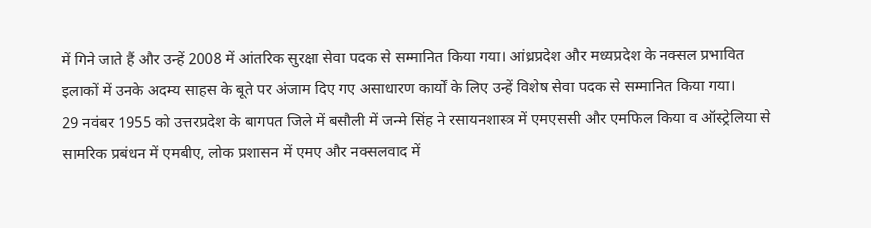में गिने जाते हैं और उन्हें 2008 में आंतरिक सुरक्षा सेवा पदक से सम्मानित किया गया। आंध्रप्रदेश और मध्यप्रदेश के नक्सल प्रभावित इलाकों में उनके अदम्य साहस के बूते पर अंजाम दिए गए असाधारण कार्यों के लिए उन्हें विशेष सेवा पदक से सम्मानित किया गया।
29 नवंबर 1955 को उत्तरप्रदेश के बागपत जिले में बसौली में जन्मे सिंह ने रसायनशास्त्र में एमएससी और एमफिल किया व ऑस्ट्रेलिया से सामरिक प्रबंधन में एमबीए, लोक प्रशासन में एमए और नक्सलवाद में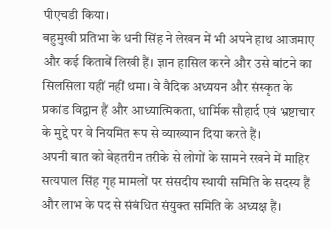पीएचडी किया।
बहुमुखी प्रतिभा के धनी सिंह ने लेखन में भी अपने हाथ आजमाए और कई किताबें लिखी हैं। ज्ञान हासिल करने और उसे बांटने का सिलसिला यहीं नहीं थमा। वे वैदिक अध्ययन और संस्कृत के प्रकांड विद्वान हैं और आध्यात्मिकता, धार्मिक सौहार्द एवं भ्रष्टाचार के मुद्दे पर वे नियमित रूप से व्याख्यान दिया करते हैं।
अपनी बात को बेहतरीन तरीके से लोगों के सामने रखने में माहिर सत्यपाल सिंह गृह मामलों पर संसदीय स्थायी समिति के सदस्य हैं और लाभ के पद से संबंधित संयुक्त समिति के अध्यक्ष हैं।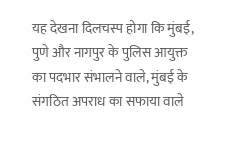यह देखना दिलचस्प होगा कि मुंबई, पुणे और नागपुर के पुलिस आयुक्त का पदभार संभालने वाले, मुंबई के संगठित अपराध का सफाया वाले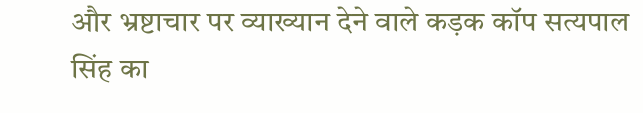और भ्रष्टाचार पर व्याख्यान देने वाले कड़क कॉप सत्यपाल सिंह का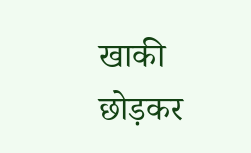खाकी छोड़कर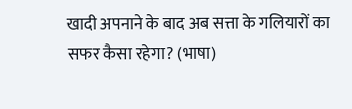खादी अपनाने के बाद अब सत्ता के गलियारों का सफर कैसा रहेगा? (भाषा)